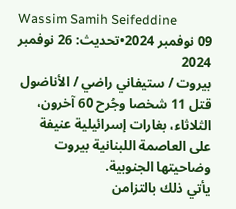Wassim Samih Seifeddine
09 نوفمبر 2024•تحديث: 26 نوفمبر 2024
بيروت / ستيفاني راضي / الأناضول
قتل 11 شخصا وجُرح 60 آخرون، الثلاثاء، بغارات إسرائيلية عنيفة على العاصمة اللبنانية بيروت وضاحيتها الجنوبية.
يأتي ذلك بالتزامن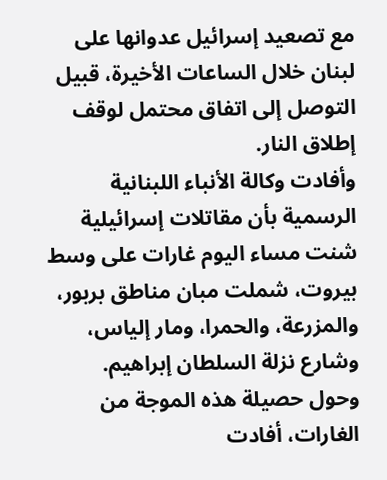مع تصعيد إسرائيل عدوانها على لبنان خلال الساعات الأخيرة، قبيل التوصل إلى اتفاق محتمل لوقف إطلاق النار.
وأفادت وكالة الأنباء اللبنانية الرسمية بأن مقاتلات إسرائيلية شنت مساء اليوم غارات على وسط بيروت، شملت مبان مناطق بربور، والمزرعة، والحمرا، ومار إلياس، وشارع نزلة السلطان إبراهيم.
وحول حصيلة هذه الموجة من الغارات، أفادت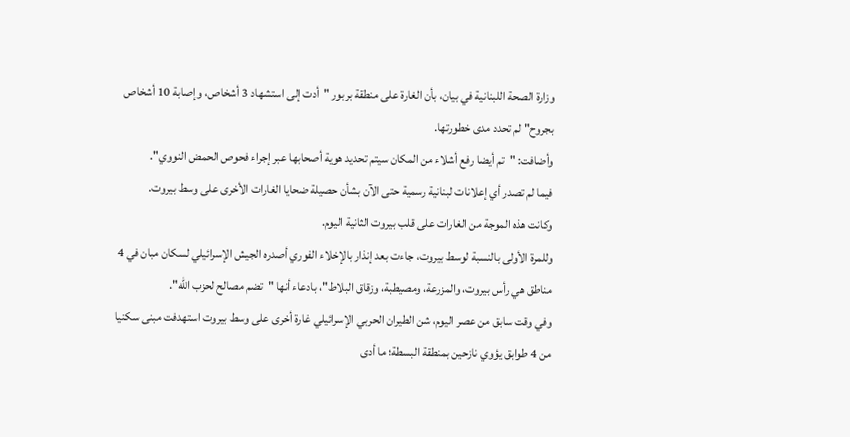وزارة الصحة اللبنانية في بيان، بأن الغارة على منطقة بربور "أدت إلى استشهاد 3 أشخاص، وإصابة 10 أشخاص بجروح" لم تحدد مدى خطورتها.
وأضافت: "تم أيضا رفع أشلاء من المكان سيتم تحديد هوية أصحابها عبر إجراء فحوص الحمض النووي".
فيما لم تصدر أي إعلانات لبنانية رسمية حتى الآن بشأن حصيلة ضحايا الغارات الأخرى على وسط بيروت.
وكانت هذه الموجة من الغارات على قلب بيروت الثانية اليوم.
وللمرة الأولى بالنسبة لوسط بيروت، جاءت بعد إنذار بالإخلاء الفوري أصدره الجيش الإسرائيلي لسكان مبان في 4 مناطق هي رأس بيروت، والمزرعة، ومصيطبة، وزقاق البلاط"، بادعاء أنها "تضم مصالح لحزب الله".
وفي وقت سابق من عصر اليوم، شن الطيران الحربي الإسرائيلي غارة أخرى على وسط بيروت استهدفت مبنى سكنيا من 4 طوابق يؤوي نازحين بمنطقة البسطة؛ ما أدى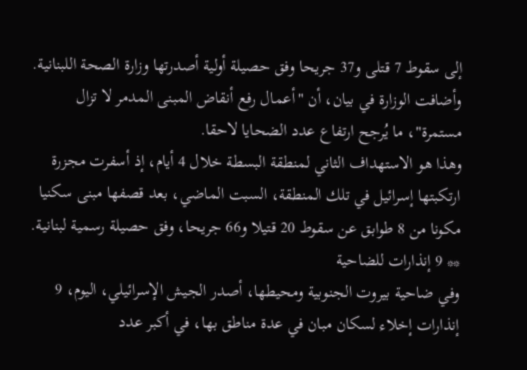إلى سقوط 7 قتلى و37 جريحا وفق حصيلة أولية أصدرتها وزارة الصحة اللبنانية.
وأضافت الوزارة في بيان، أن "أعمال رفع أنقاض المبنى المدمر لا تزال مستمرة"، ما يُرجح ارتفاع عدد الضحايا لاحقا.
وهذا هو الاستهداف الثاني لمنطقة البسطة خلال 4 أيام، إذ أسفرت مجزرة ارتكبتها إسرائيل في تلك المنطقة، السبت الماضي، بعد قصفها مبنى سكنيا مكونا من 8 طوابق عن سقوط 20 قتيلا و66 جريحا، وفق حصيلة رسمية لبنانية.
** 9 إنذارات للضاحية
وفي ضاحية بيروت الجنوبية ومحيطها، أصدر الجيش الإسرائيلي، اليوم، 9 إنذارات إخلاء لسكان مبان في عدة مناطق بها، في أكبر عدد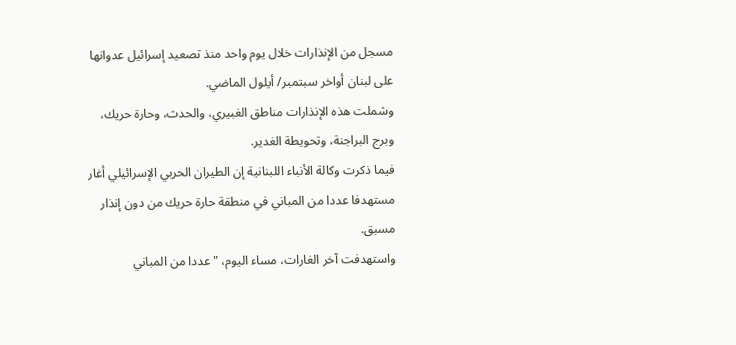مسجل من الإنذارات خلال يوم واحد منذ تصعيد إسرائيل عدوانها على لبنان أواخر سبتمبر/ أيلول الماضي.
وشملت هذه الإنذارات مناطق الغبيري، والحدث، وحارة حريك، وبرج البراجنة، وتحويطة الغدير.
فيما ذكرت وكالة الأنباء اللبنانية إن الطيران الحربي الإسرائيلي أغار مستهدفا عددا من المباني في منطقة حارة حريك من دون إنذار مسبق.
واستهدفت آخر الغارات، مساء اليوم، "عددا من المباني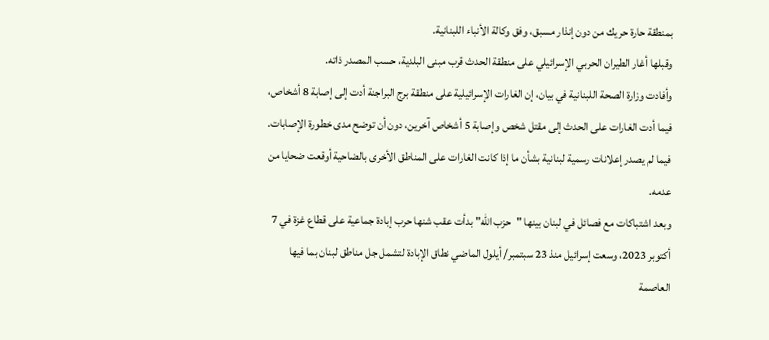بمنطقة حارة حريك من دون إنذار مسبق، وفق وكالة الأنباء اللبنانية.
وقبلها أغار الطيران الحربي الإسرائيلي على منطقة الحدث قرب مبنى البلدية، حسب المصدر ذاته.
وأفادت وزارة الصحة اللبنانية في بيان، إن الغارات الإسرائيلية على منطقة برج البراجنة أدت إلى إصابة 8 أشخاص، فيما أدت الغارات على الحدث إلى مقتل شخص وإصابة 5 أشخاص آخرين، دون أن توضح مدى خطورة الإصابات.
فيما لم يصدر إعلانات رسمية لبنانية بشأن ما إذا كانت الغارات على المناطق الأخرى بالضاحية أوقعت ضحايا من عدمه.
وبعد اشتباكات مع فصائل في لبنان بينها "حزب الله" بدأت عقب شنها حرب إبادة جماعية على قطاع غزة في 7 أكتوبر 2023، وسعت إسرائيل منذ 23 سبتمبر/ أيلول الماضي نطاق الإبادة لتشمل جل مناطق لبنان بما فيها العاصمة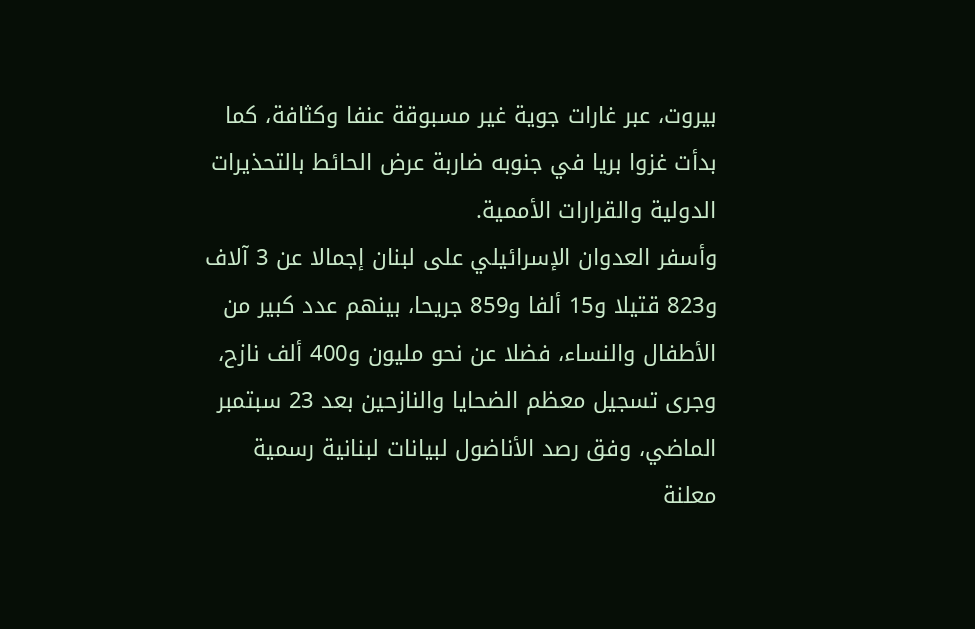بيروت، عبر غارات جوية غير مسبوقة عنفا وكثافة، كما بدأت غزوا بريا في جنوبه ضاربة عرض الحائط بالتحذيرات الدولية والقرارات الأممية.
وأسفر العدوان الإسرائيلي على لبنان إجمالا عن 3 آلاف و823 قتيلا و15 ألفا و859 جريحا، بينهم عدد كبير من الأطفال والنساء، فضلا عن نحو مليون و400 ألف نازح، وجرى تسجيل معظم الضحايا والنازحين بعد 23 سبتمبر الماضي، وفق رصد الأناضول لبيانات لبنانية رسمية معلنة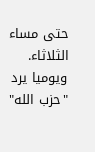حتى مساء الثلاثاء.
ويوميا يرد "حزب الله"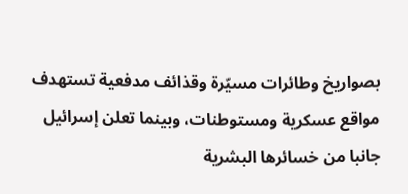بصواريخ وطائرات مسيّرة وقذائف مدفعية تستهدف مواقع عسكرية ومستوطنات، وبينما تعلن إسرائيل جانبا من خسائرها البشرية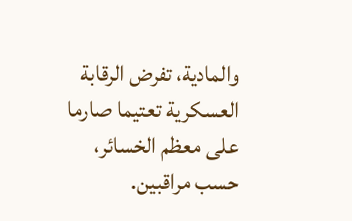والمادية، تفرض الرقابة العسكرية تعتيما صارما على معظم الخسائر، حسب مراقبين.